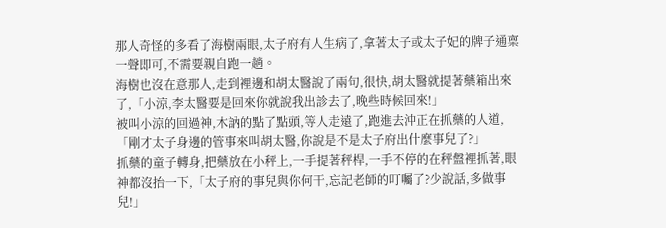那人奇怪的多看了海樹兩眼,太子府有人生病了,拿著太子或太子妃的牌子通稟一聲即可,不需要親自跑一趟。
海樹也沒在意那人,走到裡邊和胡太醫說了兩句,很快,胡太醫就提著藥箱出來了,「小涼,李太醫要是回來你就說我出診去了,晚些時候回來!」
被叫小涼的回過神,木訥的點了點頭,等人走遠了,跑進去沖正在抓藥的人道,「剛才太子身邊的管事來叫胡太醫,你說是不是太子府出什麼事兒了?」
抓藥的童子轉身,把藥放在小秤上,一手提著秤桿,一手不停的在秤盤裡抓著,眼神都沒抬一下,「太子府的事兒與你何干,忘記老師的叮囑了?少說話,多做事兒!」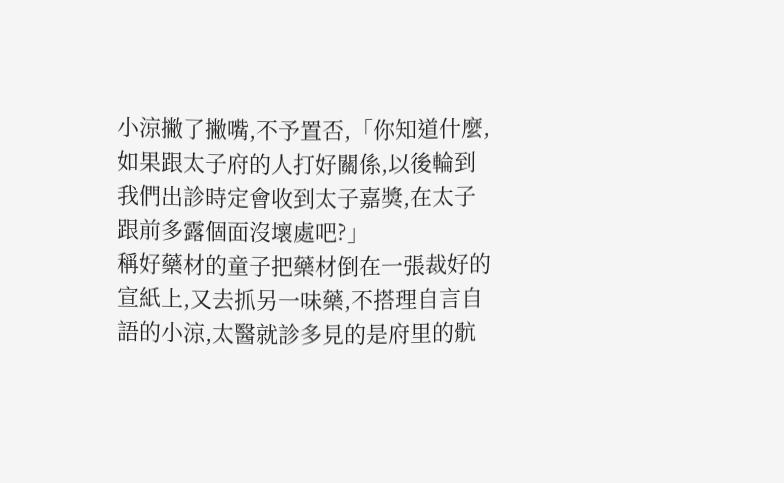小涼撇了撇嘴,不予置否,「你知道什麼,如果跟太子府的人打好關係,以後輪到我們出診時定會收到太子嘉獎,在太子跟前多露個面沒壞處吧?」
稱好藥材的童子把藥材倒在一張裁好的宣紙上,又去抓另一味藥,不搭理自言自語的小涼,太醫就診多見的是府里的骯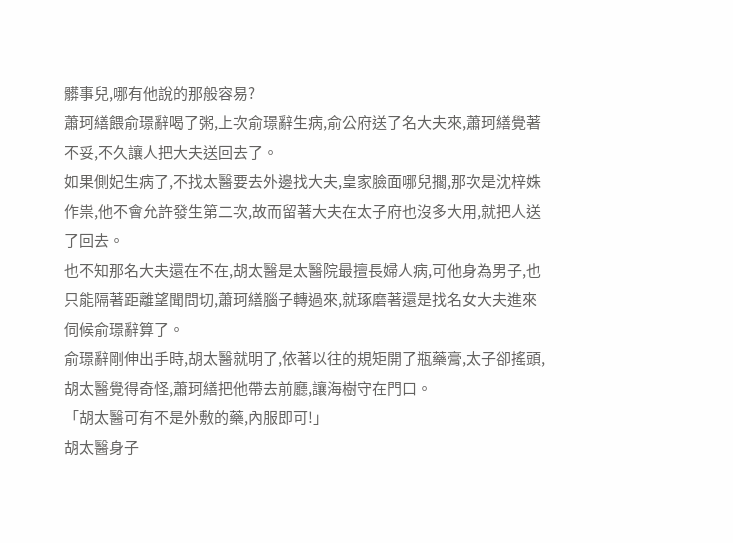髒事兒,哪有他說的那般容易?
蕭珂繕餵俞璟辭喝了粥,上次俞璟辭生病,俞公府送了名大夫來,蕭珂繕覺著不妥,不久讓人把大夫送回去了。
如果側妃生病了,不找太醫要去外邊找大夫,皇家臉面哪兒擱,那次是沈梓姝作祟,他不會允許發生第二次,故而留著大夫在太子府也沒多大用,就把人送了回去。
也不知那名大夫還在不在,胡太醫是太醫院最擅長婦人病,可他身為男子,也只能隔著距離望聞問切,蕭珂繕腦子轉過來,就琢磨著還是找名女大夫進來伺候俞璟辭算了。
俞璟辭剛伸出手時,胡太醫就明了,依著以往的規矩開了瓶藥膏,太子卻搖頭,胡太醫覺得奇怪,蕭珂繕把他帶去前廳,讓海樹守在門口。
「胡太醫可有不是外敷的藥,內服即可!」
胡太醫身子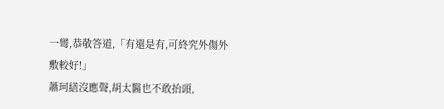一彎,恭敬答道,「有還是有,可終究外傷外敷較好!」
蕭珂繕沒應聲,胡太醫也不敢抬頭,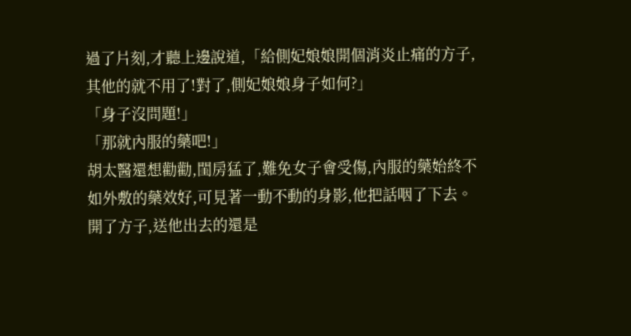過了片刻,才聽上邊說道,「給側妃娘娘開個消炎止痛的方子,其他的就不用了!對了,側妃娘娘身子如何?」
「身子沒問題!」
「那就內服的藥吧!」
胡太醫還想勸勸,閨房猛了,難免女子會受傷,內服的藥始終不如外敷的藥效好,可見著一動不動的身影,他把話咽了下去。
開了方子,送他出去的還是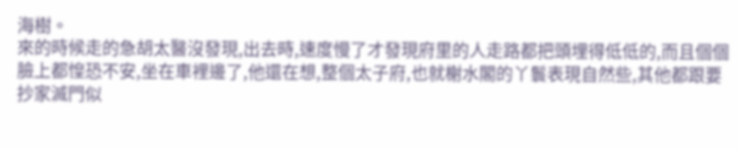海樹。
來的時候走的急胡太醫沒發現,出去時,速度慢了才發現府里的人走路都把頭埋得低低的,而且個個臉上都惶恐不安,坐在車裡邊了,他還在想,整個太子府,也就榭水閣的丫鬟表現自然些,其他都跟要抄家滅門似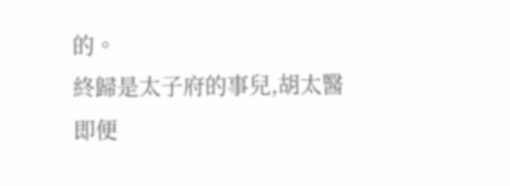的。
終歸是太子府的事兒,胡太醫即便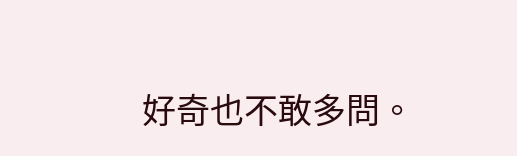好奇也不敢多問。